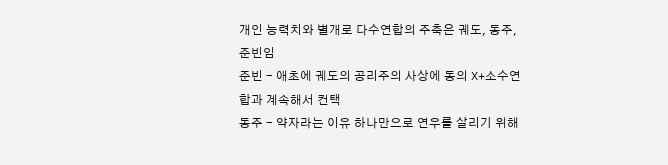개인 능력치와 별개로 다수연합의 주축은 궤도, 동주, 준빈임
준빈 - 애초에 궤도의 공리주의 사상에 동의 X+소수연합과 계속해서 컨택
동주 - 약자라는 이유 하나만으로 연우를 살리기 위해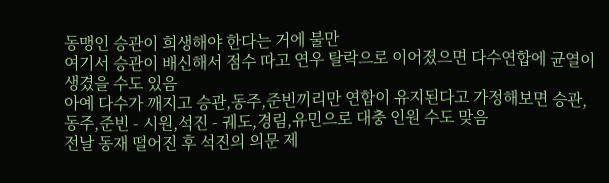동맹인 승관이 희생해야 한다는 거에 불만
여기서 승관이 배신해서 점수 따고 연우 탈락으로 이어졌으면 다수연합에 균열이 생겼을 수도 있음
아예 다수가 깨지고 승관,동주,준빈끼리만 연합이 유지된다고 가정해보면 승관,동주,준빈 - 시원,석진 - 궤도,경림,유민으로 대충 인원 수도 맞음
전날 동재 떨어진 후 석진의 의문 제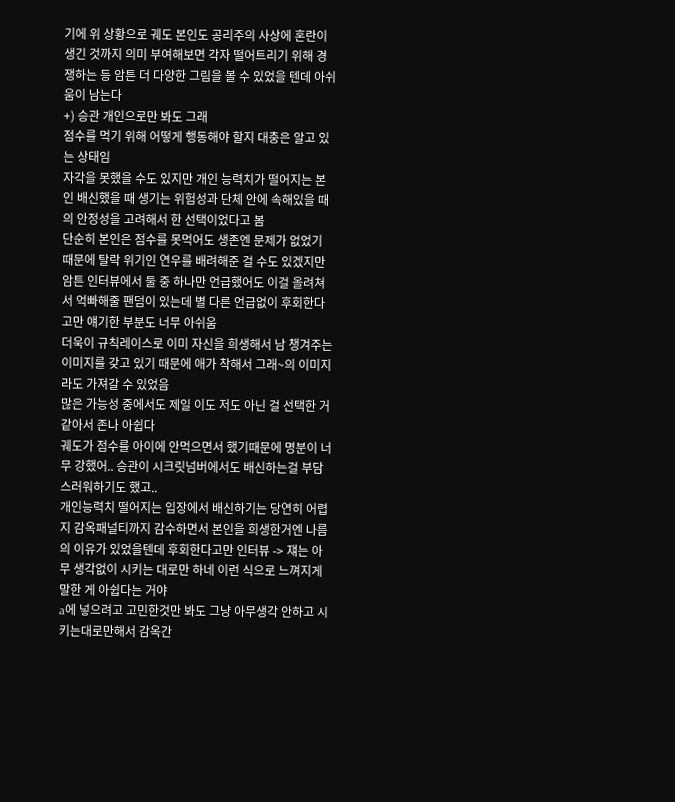기에 위 상황으로 궤도 본인도 공리주의 사상에 혼란이 생긴 것까지 의미 부여해보면 각자 떨어트리기 위해 경쟁하는 등 암튼 더 다양한 그림을 볼 수 있었을 텐데 아쉬움이 남는다
+) 승관 개인으로만 봐도 그래
점수를 먹기 위해 어떻게 행동해야 할지 대충은 알고 있는 상태임
자각을 못했을 수도 있지만 개인 능력치가 떨어지는 본인 배신했을 때 생기는 위험성과 단체 안에 속해있을 때의 안정성을 고려해서 한 선택이었다고 봄
단순히 본인은 점수를 못먹어도 생존엔 문제가 없었기 때문에 탈락 위기인 연우를 배려해준 걸 수도 있겠지만
암튼 인터뷰에서 둘 중 하나만 언급했어도 이걸 올려쳐서 억빠해줄 팬덤이 있는데 별 다른 언급없이 후회한다고만 얘기한 부분도 너무 아쉬움
더욱이 규칙레이스로 이미 자신을 희생해서 남 챙겨주는 이미지를 갖고 있기 때문에 애가 착해서 그래~의 이미지라도 가져갈 수 있었음
많은 가능성 중에서도 제일 이도 저도 아닌 걸 선택한 거 같아서 존나 아쉽다
궤도가 점수를 아이에 안먹으면서 했기때문에 명분이 너무 강했어.. 승관이 시크릿넘버에서도 배신하는걸 부담스러워하기도 했고..
개인능력치 떨어지는 입장에서 배신하기는 당연히 어렵지 감옥패널티까지 감수하면서 본인을 희생한거엔 나름의 이유가 있었을텐데 후회한다고만 인터뷰 -> 쟤는 아무 생각없이 시키는 대로만 하네 이런 식으로 느껴지게 말한 게 아쉽다는 거야
a에 넣으려고 고민한것만 봐도 그냥 아무생각 안하고 시키는대로만해서 감옥간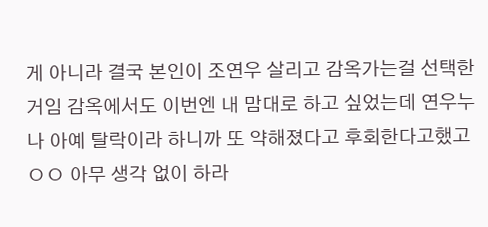게 아니라 결국 본인이 조연우 살리고 감옥가는걸 선택한거임 감옥에서도 이번엔 내 맘대로 하고 싶었는데 연우누나 아예 탈락이라 하니까 또 약해졌다고 후회한다고했고ㅇㅇ 아무 생각 없이 하라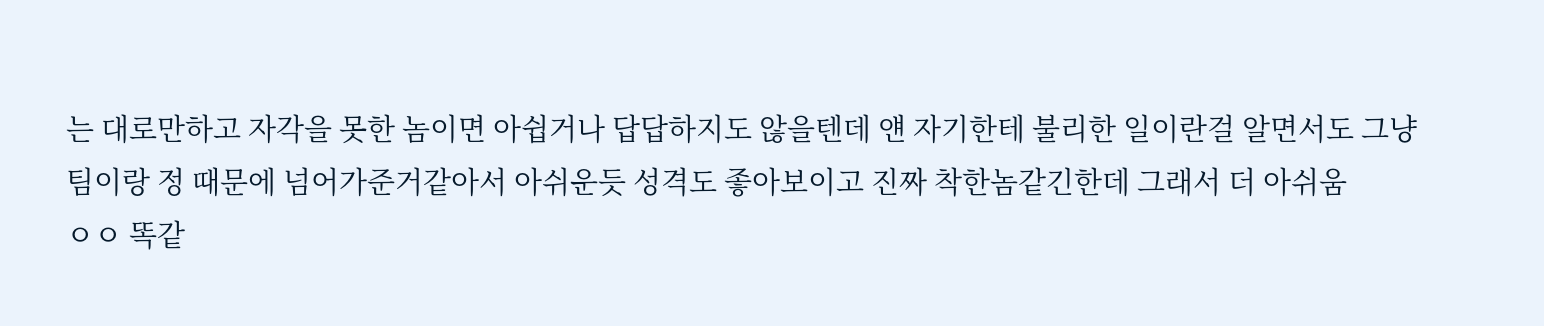는 대로만하고 자각을 못한 놈이면 아쉽거나 답답하지도 않을텐데 얜 자기한테 불리한 일이란걸 알면서도 그냥 팀이랑 정 때문에 넘어가준거같아서 아쉬운듯 성격도 좋아보이고 진짜 착한놈같긴한데 그래서 더 아쉬움
ㅇㅇ 똑같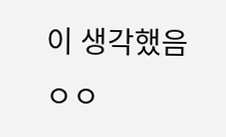이 생각했음
ㅇㅇ